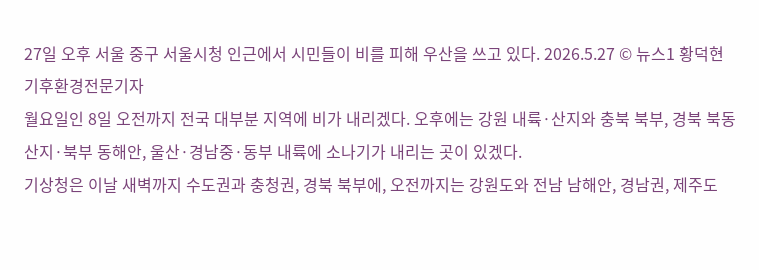27일 오후 서울 중구 서울시청 인근에서 시민들이 비를 피해 우산을 쓰고 있다. 2026.5.27 © 뉴스1 황덕현 기후환경전문기자
월요일인 8일 오전까지 전국 대부분 지역에 비가 내리겠다. 오후에는 강원 내륙·산지와 충북 북부, 경북 북동 산지·북부 동해안, 울산·경남중·동부 내륙에 소나기가 내리는 곳이 있겠다.
기상청은 이날 새벽까지 수도권과 충청권, 경북 북부에, 오전까지는 강원도와 전남 남해안, 경남권, 제주도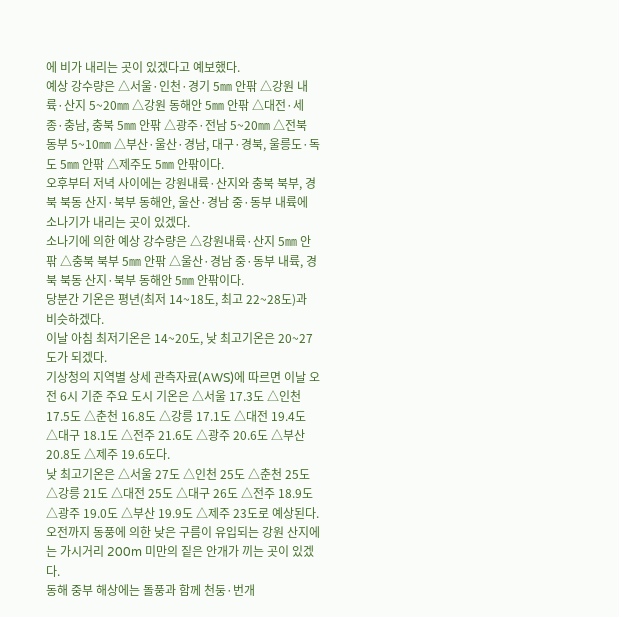에 비가 내리는 곳이 있겠다고 예보했다.
예상 강수량은 △서울·인천·경기 5㎜ 안팎 △강원 내륙·산지 5~20㎜ △강원 동해안 5㎜ 안팎 △대전·세종·충남, 충북 5㎜ 안팎 △광주·전남 5~20㎜ △전북 동부 5~10㎜ △부산·울산·경남, 대구·경북, 울릉도·독도 5㎜ 안팎 △제주도 5㎜ 안팎이다.
오후부터 저녁 사이에는 강원내륙·산지와 충북 북부, 경북 북동 산지·북부 동해안, 울산·경남 중·동부 내륙에 소나기가 내리는 곳이 있겠다.
소나기에 의한 예상 강수량은 △강원내륙·산지 5㎜ 안팎 △충북 북부 5㎜ 안팎 △울산·경남 중·동부 내륙, 경북 북동 산지·북부 동해안 5㎜ 안팎이다.
당분간 기온은 평년(최저 14~18도, 최고 22~28도)과 비슷하겠다.
이날 아침 최저기온은 14~20도, 낮 최고기온은 20~27도가 되겠다.
기상청의 지역별 상세 관측자료(AWS)에 따르면 이날 오전 6시 기준 주요 도시 기온은 △서울 17.3도 △인천 17.5도 △춘천 16.8도 △강릉 17.1도 △대전 19.4도 △대구 18.1도 △전주 21.6도 △광주 20.6도 △부산 20.8도 △제주 19.6도다.
낮 최고기온은 △서울 27도 △인천 25도 △춘천 25도 △강릉 21도 △대전 25도 △대구 26도 △전주 18.9도 △광주 19.0도 △부산 19.9도 △제주 23도로 예상된다.
오전까지 동풍에 의한 낮은 구름이 유입되는 강원 산지에는 가시거리 200m 미만의 짙은 안개가 끼는 곳이 있겠다.
동해 중부 해상에는 돌풍과 함께 천둥·번개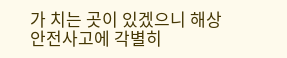가 치는 곳이 있겠으니 해상 안전사고에 각별히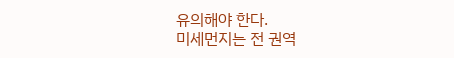유의해야 한다.
미세먼지는 전 권역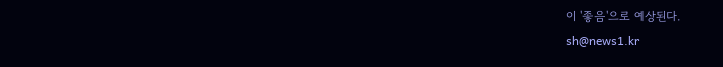이 '좋음'으로 예상된다.
sh@news1.kr